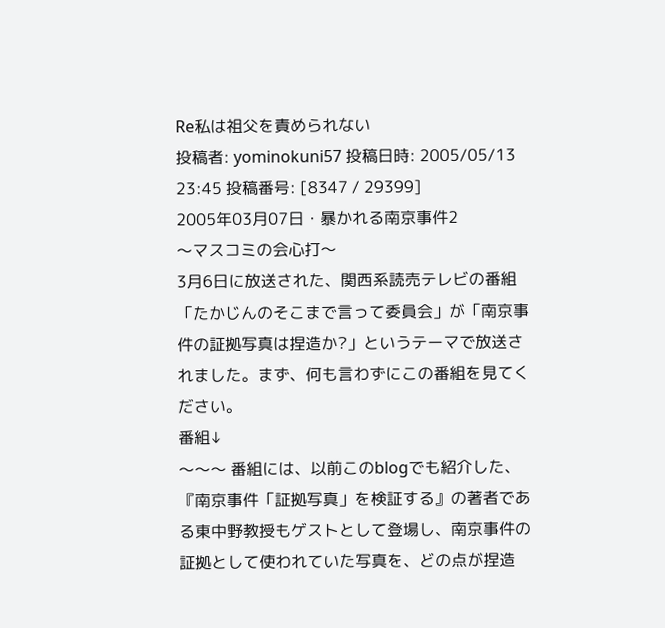Re私は祖父を責められない
投稿者: yominokuni57 投稿日時: 2005/05/13 23:45 投稿番号: [8347 / 29399]
2005年03月07日・暴かれる南京事件2
〜マスコミの会心打〜
3月6日に放送された、関西系読売テレビの番組「たかじんのそこまで言って委員会」が「南京事件の証拠写真は捏造か?」というテーマで放送されました。まず、何も言わずにこの番組を見てください。
番組↓
〜〜〜 番組には、以前このblogでも紹介した、『南京事件「証拠写真」を検証する』の著者である東中野教授もゲストとして登場し、南京事件の証拠として使われていた写真を、どの点が捏造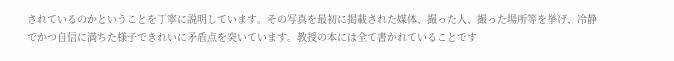されているのかということを丁寧に説明しています。その写真を最初に掲載された媒体、撮った人、撮った場所等を挙げ、冷静でかつ自信に満ちた様子できれいに矛盾点を突いています。教授の本には全て書かれていることです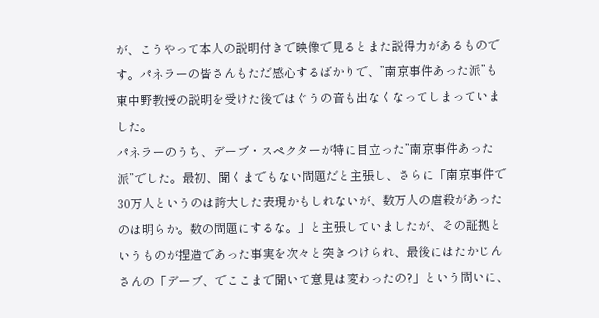が、こうやって本人の説明付きで映像で見るとまた説得力があるものです。パネラーの皆さんもただ感心するばかりで、”南京事件あった派”も東中野教授の説明を受けた後ではぐうの音も出なくなってしまっていました。
パネラーのうち、デーブ・スペクターが特に目立った”南京事件あった派”でした。最初、聞くまでもない問題だと主張し、さらに「南京事件で30万人というのは誇大した表現かもしれないが、数万人の虐殺があったのは明らか。数の問題にするな。」と主張していましたが、その証拠というものが捏造であった事実を次々と突きつけられ、最後にはたかじんさんの「デーブ、でここまで聞いて意見は変わったの?」という問いに、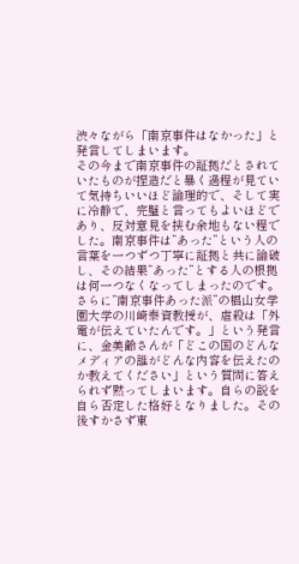渋々ながら「南京事件はなかった」と発言してしまいます。
その今まで南京事件の証拠だとされていたものが捏造だと暴く過程が見ていて気持ちいいほど論理的で、そして実に冷静で、完璧と言ってもよいほどであり、反対意見を挟む余地もない程でした。南京事件は”あった”という人の言葉を一つずつ丁寧に証拠と共に論破し、その結果”あった”とする人の根拠は何一つなくなってしまったのです。
さらに”南京事件あった派”の椙山女学園大学の川崎泰資教授が、虐殺は「外電が伝えていたんです。」という発言に、金美齢さんが「どこの国のどんなメディアの誰がどんな内容を伝えたのか教えてください」という質問に答えられず黙ってしまいます。自らの説を自ら否定した格好となりました。その後すかさず東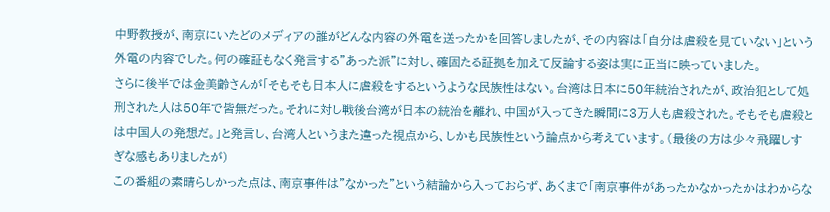中野教授が、南京にいたどのメディアの誰がどんな内容の外電を送ったかを回答しましたが、その内容は「自分は虐殺を見ていない」という外電の内容でした。何の確証もなく発言する”あった派”に対し、確固たる証拠を加えて反論する姿は実に正当に映っていました。
さらに後半では金美齢さんが「そもそも日本人に虐殺をするというような民族性はない。台湾は日本に50年統治されたが、政治犯として処刑された人は50年で皆無だった。それに対し戦後台湾が日本の統治を離れ、中国が入ってきた瞬間に3万人も虐殺された。そもそも虐殺とは中国人の発想だ。」と発言し、台湾人というまた違った視点から、しかも民族性という論点から考えています。(最後の方は少々飛躍しすぎな感もありましたが)
この番組の素晴らしかった点は、南京事件は”なかった”という結論から入っておらず、あくまで「南京事件があったかなかったかはわからな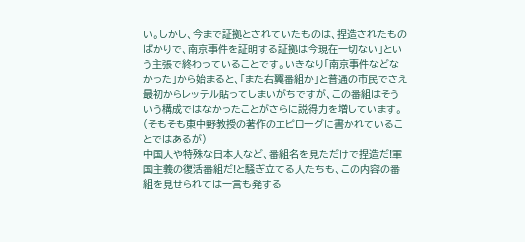い。しかし、今まで証拠とされていたものは、捏造されたものばかりで、南京事件を証明する証拠は今現在一切ない」という主張で終わっていることです。いきなり「南京事件などなかった」から始まると、「また右翼番組か」と普通の市民でさえ最初からレッテル貼ってしまいがちですが、この番組はそういう構成ではなかったことがさらに説得力を増しています。(そもそも東中野教授の著作のエピローグに書かれていることではあるが)
中国人や特殊な日本人など、番組名を見ただけで捏造だ!軍国主義の復活番組だ!と騒ぎ立てる人たちも、この内容の番組を見せられては一言も発する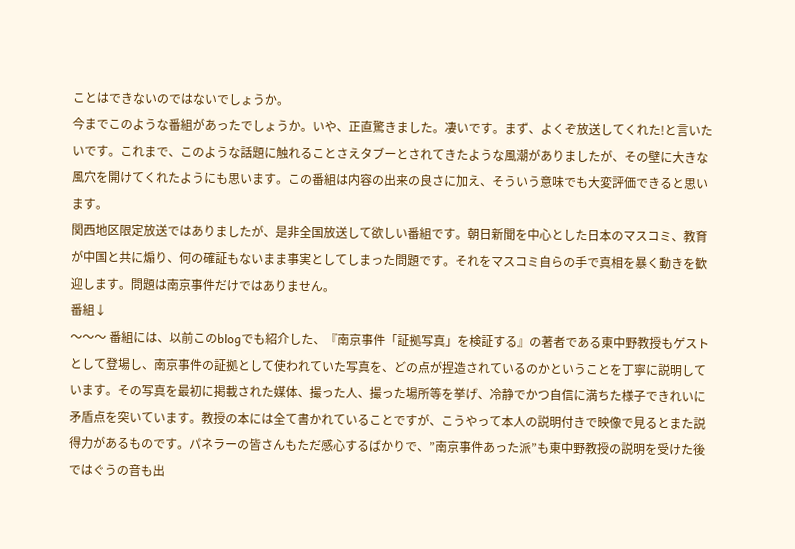ことはできないのではないでしょうか。
今までこのような番組があったでしょうか。いや、正直驚きました。凄いです。まず、よくぞ放送してくれた!と言いたいです。これまで、このような話題に触れることさえタブーとされてきたような風潮がありましたが、その壁に大きな風穴を開けてくれたようにも思います。この番組は内容の出来の良さに加え、そういう意味でも大変評価できると思います。
関西地区限定放送ではありましたが、是非全国放送して欲しい番組です。朝日新聞を中心とした日本のマスコミ、教育が中国と共に煽り、何の確証もないまま事実としてしまった問題です。それをマスコミ自らの手で真相を暴く動きを歓迎します。問題は南京事件だけではありません。
番組↓
〜〜〜 番組には、以前このblogでも紹介した、『南京事件「証拠写真」を検証する』の著者である東中野教授もゲストとして登場し、南京事件の証拠として使われていた写真を、どの点が捏造されているのかということを丁寧に説明しています。その写真を最初に掲載された媒体、撮った人、撮った場所等を挙げ、冷静でかつ自信に満ちた様子できれいに矛盾点を突いています。教授の本には全て書かれていることですが、こうやって本人の説明付きで映像で見るとまた説得力があるものです。パネラーの皆さんもただ感心するばかりで、”南京事件あった派”も東中野教授の説明を受けた後ではぐうの音も出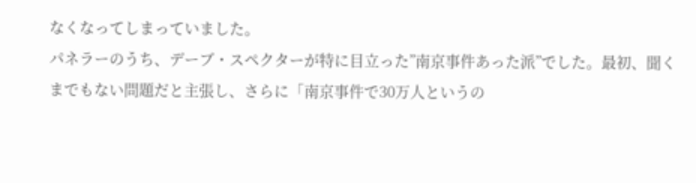なくなってしまっていました。
パネラーのうち、デーブ・スペクターが特に目立った”南京事件あった派”でした。最初、聞くまでもない問題だと主張し、さらに「南京事件で30万人というの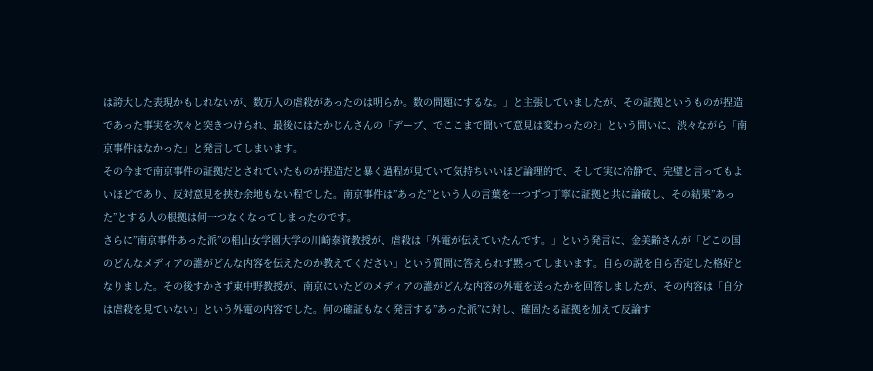は誇大した表現かもしれないが、数万人の虐殺があったのは明らか。数の問題にするな。」と主張していましたが、その証拠というものが捏造であった事実を次々と突きつけられ、最後にはたかじんさんの「デーブ、でここまで聞いて意見は変わったの?」という問いに、渋々ながら「南京事件はなかった」と発言してしまいます。
その今まで南京事件の証拠だとされていたものが捏造だと暴く過程が見ていて気持ちいいほど論理的で、そして実に冷静で、完璧と言ってもよいほどであり、反対意見を挟む余地もない程でした。南京事件は”あった”という人の言葉を一つずつ丁寧に証拠と共に論破し、その結果”あった”とする人の根拠は何一つなくなってしまったのです。
さらに”南京事件あった派”の椙山女学園大学の川崎泰資教授が、虐殺は「外電が伝えていたんです。」という発言に、金美齢さんが「どこの国のどんなメディアの誰がどんな内容を伝えたのか教えてください」という質問に答えられず黙ってしまいます。自らの説を自ら否定した格好となりました。その後すかさず東中野教授が、南京にいたどのメディアの誰がどんな内容の外電を送ったかを回答しましたが、その内容は「自分は虐殺を見ていない」という外電の内容でした。何の確証もなく発言する”あった派”に対し、確固たる証拠を加えて反論す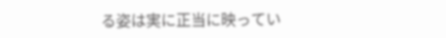る姿は実に正当に映ってい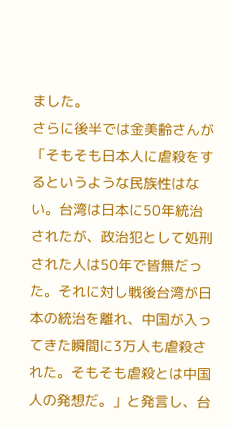ました。
さらに後半では金美齢さんが「そもそも日本人に虐殺をするというような民族性はない。台湾は日本に50年統治されたが、政治犯として処刑された人は50年で皆無だった。それに対し戦後台湾が日本の統治を離れ、中国が入ってきた瞬間に3万人も虐殺された。そもそも虐殺とは中国人の発想だ。」と発言し、台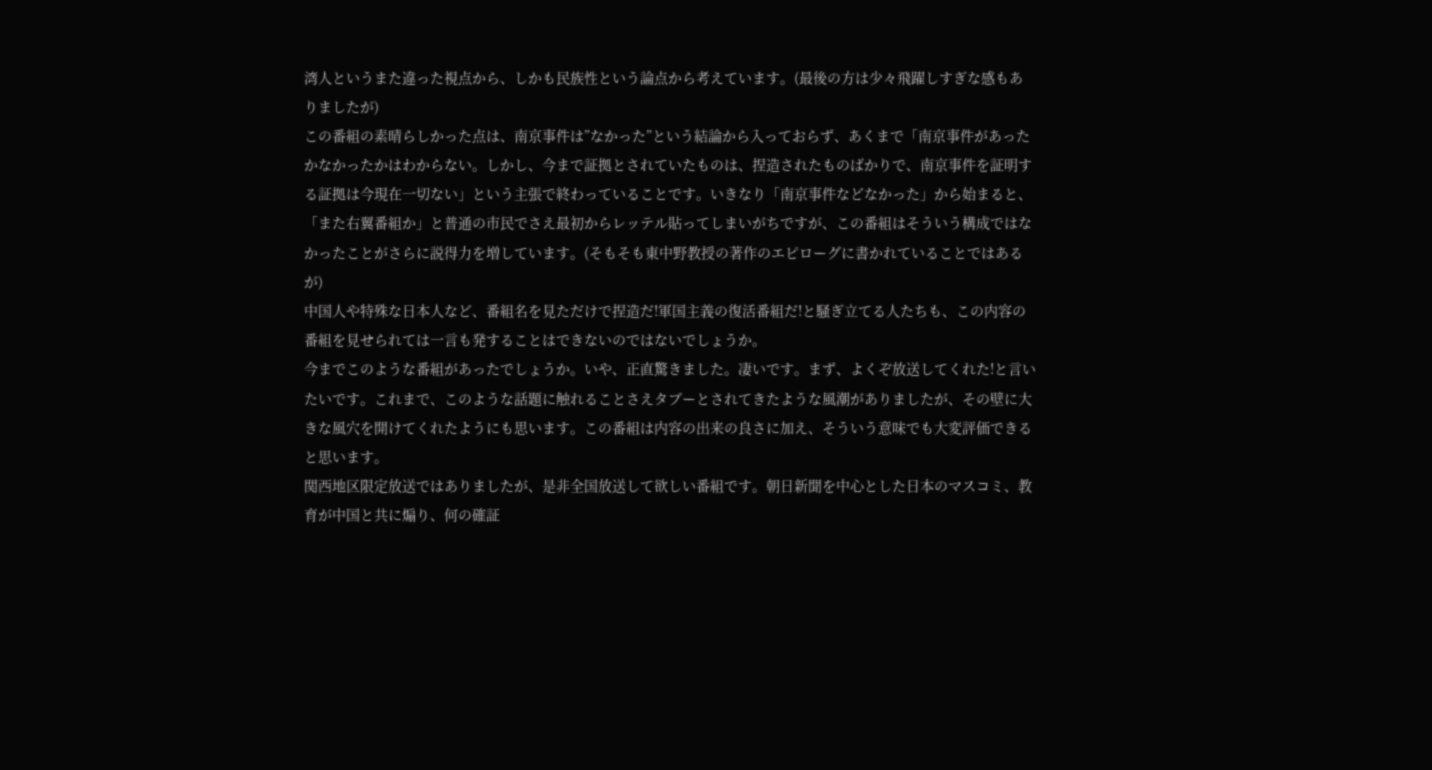湾人というまた違った視点から、しかも民族性という論点から考えています。(最後の方は少々飛躍しすぎな感もありましたが)
この番組の素晴らしかった点は、南京事件は”なかった”という結論から入っておらず、あくまで「南京事件があったかなかったかはわからない。しかし、今まで証拠とされていたものは、捏造されたものばかりで、南京事件を証明する証拠は今現在一切ない」という主張で終わっていることです。いきなり「南京事件などなかった」から始まると、「また右翼番組か」と普通の市民でさえ最初からレッテル貼ってしまいがちですが、この番組はそういう構成ではなかったことがさらに説得力を増しています。(そもそも東中野教授の著作のエピローグに書かれていることではあるが)
中国人や特殊な日本人など、番組名を見ただけで捏造だ!軍国主義の復活番組だ!と騒ぎ立てる人たちも、この内容の番組を見せられては一言も発することはできないのではないでしょうか。
今までこのような番組があったでしょうか。いや、正直驚きました。凄いです。まず、よくぞ放送してくれた!と言いたいです。これまで、このような話題に触れることさえタブーとされてきたような風潮がありましたが、その壁に大きな風穴を開けてくれたようにも思います。この番組は内容の出来の良さに加え、そういう意味でも大変評価できると思います。
関西地区限定放送ではありましたが、是非全国放送して欲しい番組です。朝日新聞を中心とした日本のマスコミ、教育が中国と共に煽り、何の確証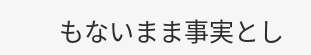もないまま事実とし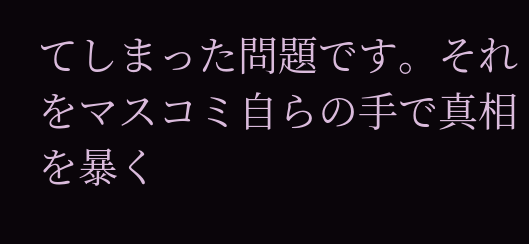てしまった問題です。それをマスコミ自らの手で真相を暴く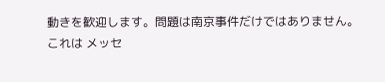動きを歓迎します。問題は南京事件だけではありません。
これは メッセ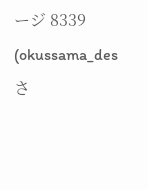ージ 8339 (okussama_des さ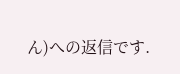ん)への返信です.